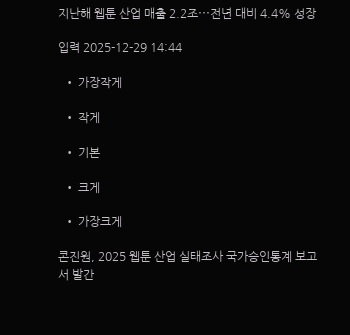지난해 웹툰 산업 매출 2.2조⋯전년 대비 4.4% 성장

입력 2025-12-29 14:44

  • 가장작게

  • 작게

  • 기본

  • 크게

  • 가장크게

콘진원, 2025 웹툰 산업 실태조사 국가승인통계 보고서 발간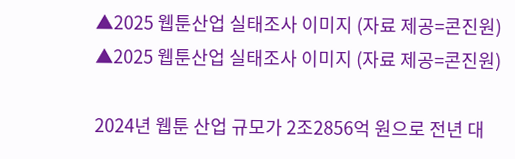▲2025 웹툰산업 실태조사 이미지 (자료 제공=콘진원)
▲2025 웹툰산업 실태조사 이미지 (자료 제공=콘진원)

2024년 웹툰 산업 규모가 2조2856억 원으로 전년 대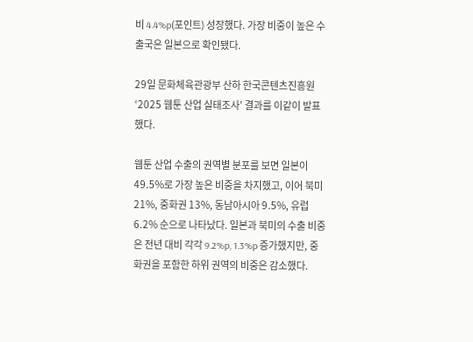비 4.4%p(포인트) 성장했다. 가장 비중이 높은 수출국은 일본으로 확인됐다.

29일 문화체육관광부 산하 한국콘텐츠진흥원 ‘2025 웹툰 산업 실태조사’ 결과를 이같이 발표했다.

웹툰 산업 수출의 권역별 분포를 보면 일본이 49.5%로 가장 높은 비중을 차지했고, 이어 북미 21%, 중화권 13%, 동남아시아 9.5%, 유럽 6.2% 순으로 나타났다. 일본과 북미의 수출 비중은 전년 대비 각각 9.2%p, 1.3%p 증가했지만, 중화권을 포함한 하위 권역의 비중은 감소했다.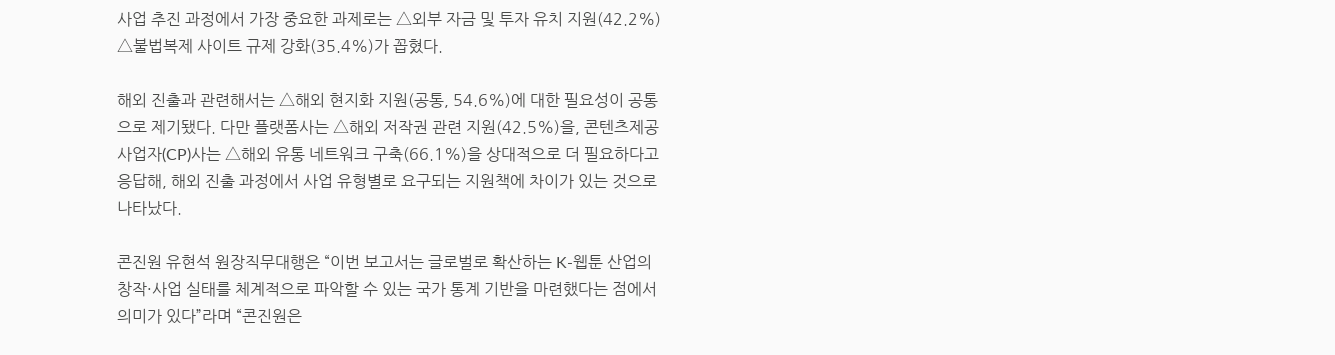사업 추진 과정에서 가장 중요한 과제로는 △외부 자금 및 투자 유치 지원(42.2%) △불법복제 사이트 규제 강화(35.4%)가 꼽혔다.

해외 진출과 관련해서는 △해외 현지화 지원(공통, 54.6%)에 대한 필요성이 공통으로 제기됐다. 다만 플랫폼사는 △해외 저작권 관련 지원(42.5%)을, 콘텐츠제공사업자(CP)사는 △해외 유통 네트워크 구축(66.1%)을 상대적으로 더 필요하다고 응답해, 해외 진출 과정에서 사업 유형별로 요구되는 지원책에 차이가 있는 것으로 나타났다.

콘진원 유현석 원장직무대행은 “이번 보고서는 글로벌로 확산하는 K-웹툰 산업의 창작·사업 실태를 체계적으로 파악할 수 있는 국가 통계 기반을 마련했다는 점에서 의미가 있다”라며 “콘진원은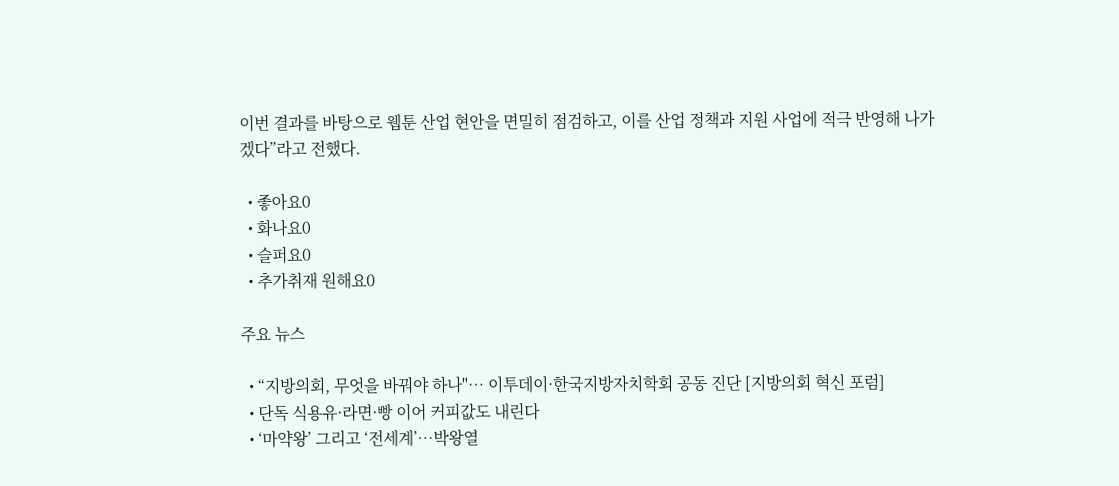이번 결과를 바탕으로 웹툰 산업 현안을 면밀히 점검하고, 이를 산업 정책과 지원 사업에 적극 반영해 나가겠다”라고 전했다.

  • 좋아요0
  • 화나요0
  • 슬퍼요0
  • 추가취재 원해요0

주요 뉴스

  • “지방의회, 무엇을 바꿔야 하나"… 이투데이·한국지방자치학회 공동 진단 [지방의회 혁신 포럼]
  • 단독 식용유·라면·빵 이어 커피값도 내린다
  • ‘마약왕’ 그리고 ‘전세계’…박왕열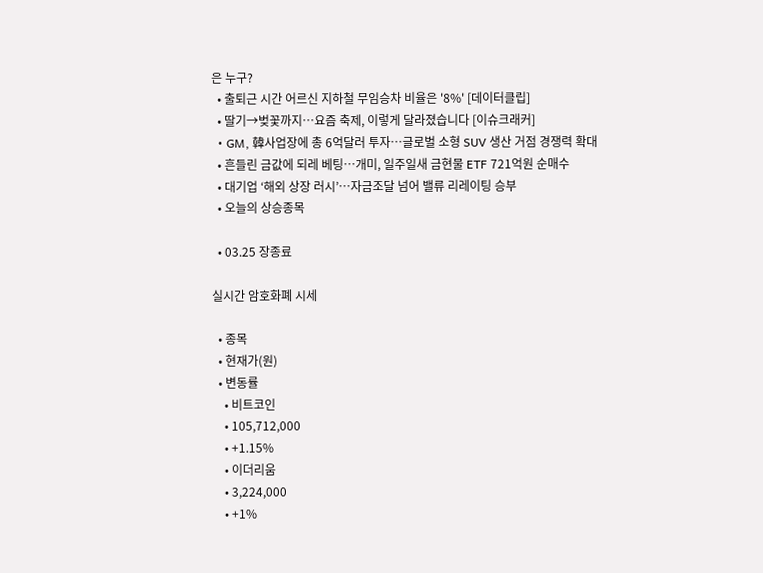은 누구?
  • 출퇴근 시간 어르신 지하철 무임승차 비율은 '8%' [데이터클립]
  • 딸기→벚꽃까지…요즘 축제, 이렇게 달라졌습니다 [이슈크래커]
  • GM, 韓사업장에 총 6억달러 투자…글로벌 소형 SUV 생산 거점 경쟁력 확대
  • 흔들린 금값에 되레 베팅…개미, 일주일새 금현물 ETF 721억원 순매수
  • 대기업 ‘해외 상장 러시’…자금조달 넘어 밸류 리레이팅 승부
  • 오늘의 상승종목

  • 03.25 장종료

실시간 암호화폐 시세

  • 종목
  • 현재가(원)
  • 변동률
    • 비트코인
    • 105,712,000
    • +1.15%
    • 이더리움
    • 3,224,000
    • +1%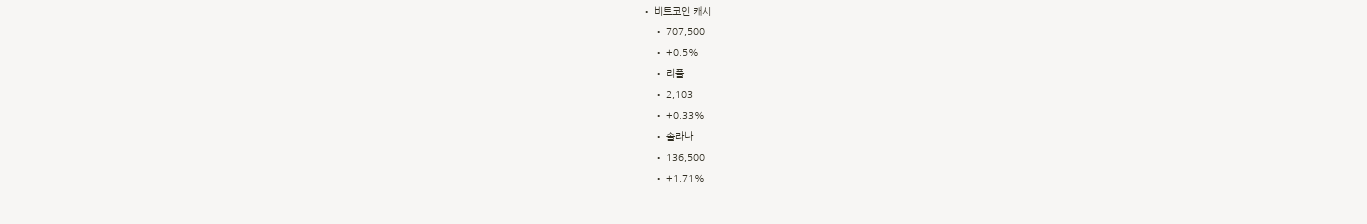• 비트코인 캐시
    • 707,500
    • +0.5%
    • 리플
    • 2,103
    • +0.33%
    • 솔라나
    • 136,500
    • +1.71%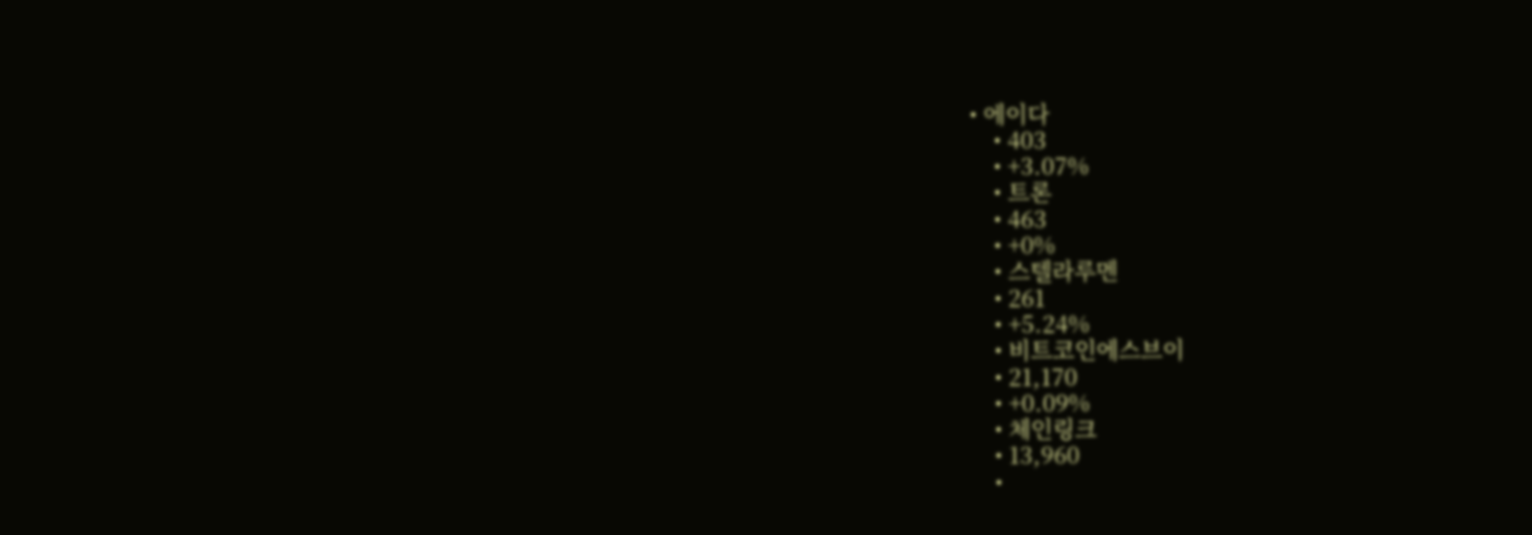• 에이다
    • 403
    • +3.07%
    • 트론
    • 463
    • +0%
    • 스텔라루멘
    • 261
    • +5.24%
    • 비트코인에스브이
    • 21,170
    • +0.09%
    • 체인링크
    • 13,960
    •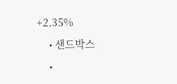+2.35%
    • 샌드박스
    •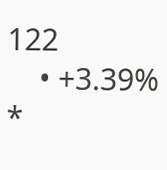122
    • +3.39%
*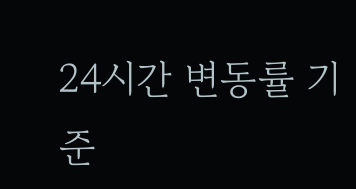24시간 변동률 기준